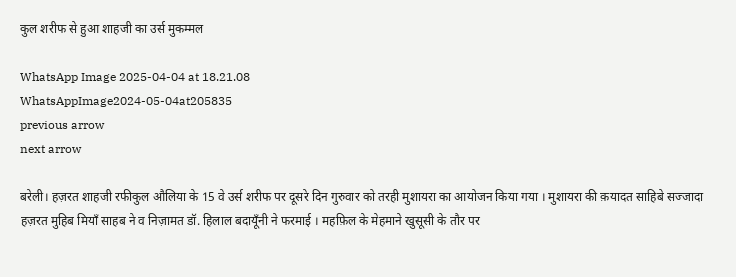कुल शरीफ से हुआ शाहजी का उर्स मुकम्मल

WhatsApp Image 2025-04-04 at 18.21.08
WhatsAppImage2024-05-04at205835
previous arrow
next arrow

बरेली। हज़रत शाहजी रफीकुल औलिया के 15 वे उर्स शरीफ पर दूसरे दिन गुरुवार को तरही मुशायरा का आयोजन किया गया । मुशायरा की क़यादत साहिबे सज्जादा हज़रत मुहिब मियाँ साहब ने व निज़ामत डॉ. हिलाल बदायूँनी ने फरमाई । महफ़िल के मेहमाने खुसूसी के तौर पर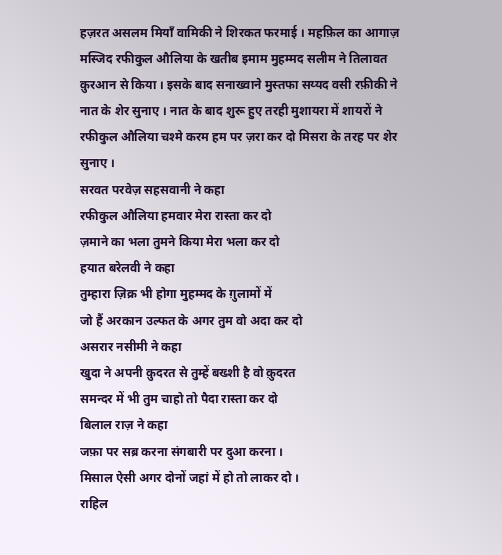हज़रत असलम मियाँ वामिकी ने शिरकत फरमाई । महफ़िल का आगाज़ मस्जिद रफीकुल औलिया के खतीब इमाम मुहम्मद सलीम ने तिलावत क़ुरआन से किया । इसके बाद सनाख्वाने मुस्तफा सय्यद वसी रफ़ीकी ने नात के शेर सुनाए । नात के बाद शुरू हुए तरही मुशायरा में शायरों ने रफीकुल औलिया चश्मे करम हम पर ज़रा कर दो मिसरा के तरह पर शेर सुनाए ।
सरवत परवेज़ सहसवानी ने कहा
रफीकुल औलिया हमवार मेरा रास्ता कर दो
ज़माने का भला तुमने किया मेरा भला कर दो
हयात बरेलवी ने कहा
तुम्हारा ज़िक्र भी होगा मुहम्मद के ग़ुलामों में
जो हैं अरकान उल्फत के अगर तुम वो अदा कर दो
असरार नसीमी ने कहा
खुदा ने अपनी क़ुदरत से तुम्हें बख्शी है वो क़ुदरत
समन्दर में भी तुम चाहो तो पैदा रास्ता कर दो
बिलाल राज़ ने कहा
जफ़ा पर सब्र करना संगबारी पर दुआ करना ।
मिसाल ऐसी अगर दोनों जहां में हो तो लाकर दो ।
राहिल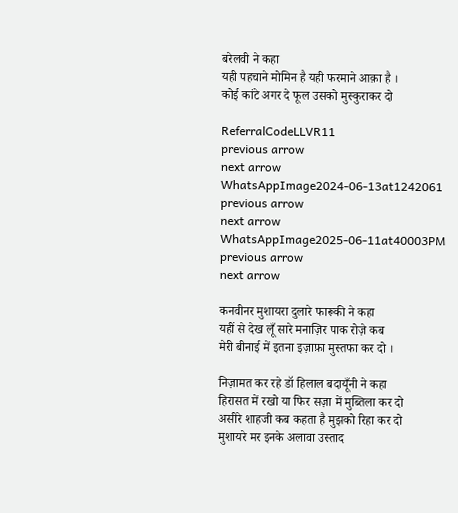बरेलवी ने कहा
यही पहचाने मोमिन है यही फरमाने आक़ा है ।
कोई कांटे अगर दे फूल उसको मुस्कुराकर दो

ReferralCodeLLVR11
previous arrow
next arrow
WhatsAppImage2024-06-13at1242061
previous arrow
next arrow
WhatsAppImage2025-06-11at40003PM
previous arrow
next arrow

कनवीनर मुशायरा दुलारे फारूकी ने कहा
यहीं से देख लूँ सारे मनाज़िर पाक रोज़े कब
मेरी बीनाई में इतना इज़ाफ़ा मुस्तफा कर दो ।

निज़ामत कर रहे डॉ हिलाल बदायूँनी ने कहा
हिरासत में रखो या फिर सज़ा में मुब्तिला कर दो
असीरे शाहजी कब कहता है मुझको रिहा कर दो
मुशायरे मर इनके अलावा उस्ताद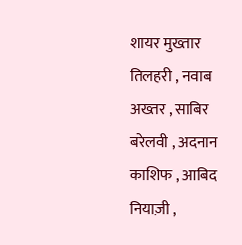शायर मुख्तार तिलहरी , नवाब अख्तर , साबिर बरेलवी , अदनान काशिफ , आबिद नियाज़ी ,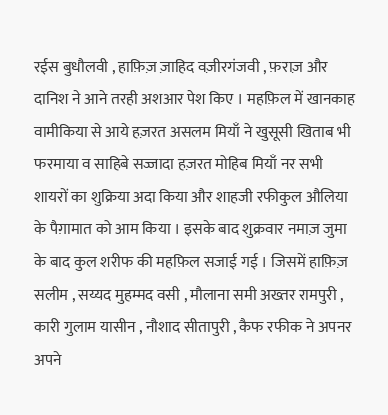रईस बुधौलवी , हाफ़िज़ ज़ाहिद वज़ीरगंजवी , फ़राज़ और दानिश ने आने तरही अशआर पेश किए । महफ़िल में खानकाह वामीकिया से आये हज़रत असलम मियाँ ने खुसूसी खिताब भी फरमाया व साहिबे सज्जादा हज़रत मोहिब मियाँ नर सभी शायरों का शुक्रिया अदा किया और शाहजी रफीकुल औलिया के पैग़ामात को आम किया । इसके बाद शुक्रवार नमाज़ जुमा के बाद कुल शरीफ की महफ़िल सजाई गई । जिसमें हाफ़िज़ सलीम , सय्यद मुहम्मद वसी , मौलाना समी अख्तर रामपुरी , कारी गुलाम यासीन , नौशाद सीतापुरी , कैफ रफीक ने अपनर अपने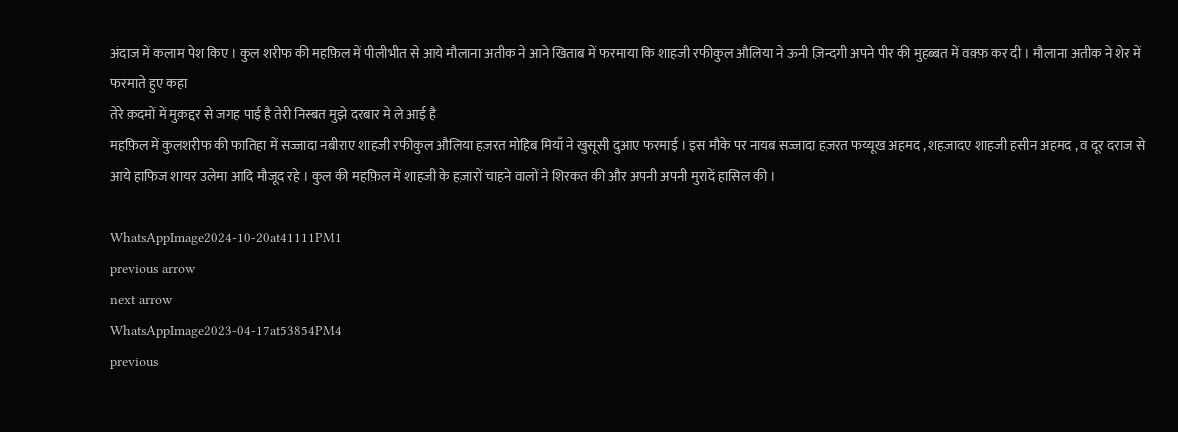अंदाज में कलाम पेश किए । कुल शरीफ की महफ़िल में पीलीभीत से आये मौलाना अतीक ने आने खिताब में फरमाया कि शाहजी रफीकुल औलिया ने ऊनी ज़िन्दगी अपने पीर की मुहब्बत में वक़्फ़ कर दी । मौलाना अतीक ने शेर में फरमाते हुए कहा
तेरे क़दमों में मुक़द्दर से जगह पाई है तेरी निस्बत मुझे दरबार मे ले आई है
महफ़िल में कुलशरीफ की फातिहा में सज्जादा नबीराए शाहजी रफीकुल औलिया हज़रत मोहिब मियाँ ने खुसूसी दुआए फरमाई । इस मौके पर नायब सज्जादा हज़रत फय्यूख अहमद , शहज़ादए शाहजी हसीन अहमद , व दूर दराज से आये हाफिज शायर उलेमा आदि मौजूद रहे । कुल की महफ़िल में शाहजी के हज़ारों चाहने वालों ने शिरकत की और अपनी अपनी मुरादें हासिल की ।

WhatsAppImage2024-10-20at41111PM1
previous arrow
next arrow
WhatsAppImage2023-04-17at53854PM4
previous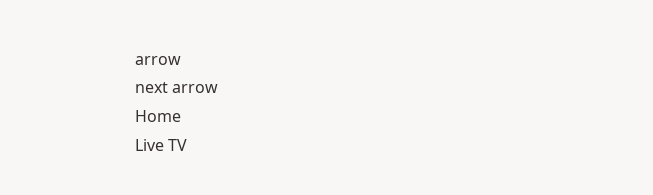arrow
next arrow
Home
Live TV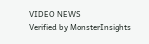VIDEO NEWS
Verified by MonsterInsights